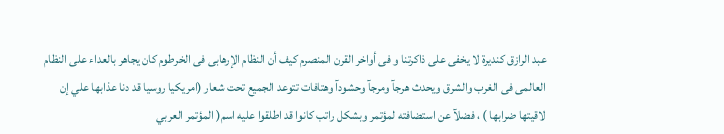عبد الرازق كنديرة لا يخفى على ذاكرتنا و فى أواخر القرن المنصرم كيف أن النظام الإرهابى فى الخرطوم كان يجاهر بالعداء على النظام العالمى فى الغرب والشرق ويحدث هرجآ ومرجآ وحشودآ وهتافات تتوعد الجميع تحت شعار (امريكيا روسيا قد دنا عذابها علي إن لاقيتها ضرابها ) ، فضلآ عن استضافته لمؤتمر وبشكل راتب كانوا قد اطلقوا عليه اسم( المؤتمر العربي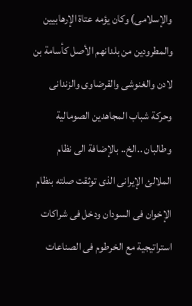والإسلامى) وكان يؤمه عتاة الإرهابيين والمطرودين من بلدانهم الأصل كأسامة بن لادن والغنوشى والقرضاوى والزندانى وحركة شباب المجاهدين الصومالية وطالبان ..الخ.. بالإضافة الى نظام الملالئ الإيرانى الذى توثقت صلته بنظام الإخوان فى السودان ودخل فى شراكات استراتيجية مع الخرطوم فى الصناعات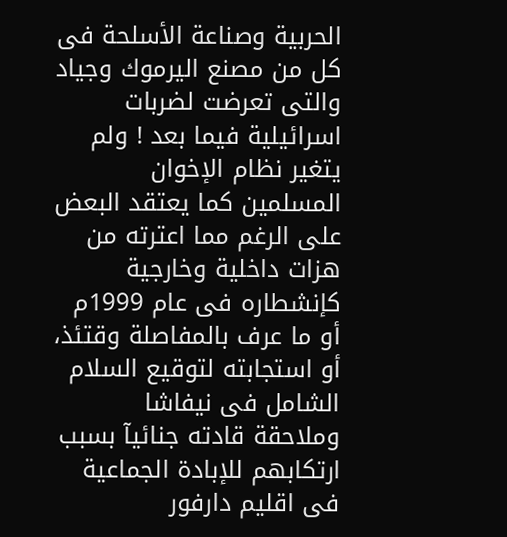الحربية وصناعة الأسلحة فى كل من مصنع اليرموك وجياد والتى تعرضت لضربات اسرائيلية فيما بعد ! ولم يتغير نظام الإخوان المسلمين كما يعتقد البعض على الرغم مما اعترته من هزات داخلية وخارجية كإنشطاره فى عام 1999م أو ما عرف بالمفاصلة وقتئذ، أو استجابته لتوقيع السلام الشامل فى نيفاشا وملاحقة قادته جنائيآ بسبب ارتكابهم للإبادة الجماعية فى اقليم دارفور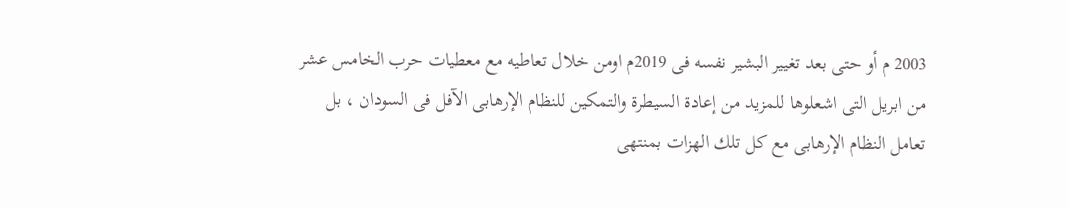2003 م أو حتى بعد تغيير البشير نفسه فى 2019م اومن خلال تعاطيه مع معطيات حرب الخامس عشر من ابريل التى اشعلوها للمزيد من إعادة السيطرة والتمكين للنظام الإرهابى الآفل فى السودان ، بل تعامل النظام الإرهابى مع كل تلك الهزات بمنتهى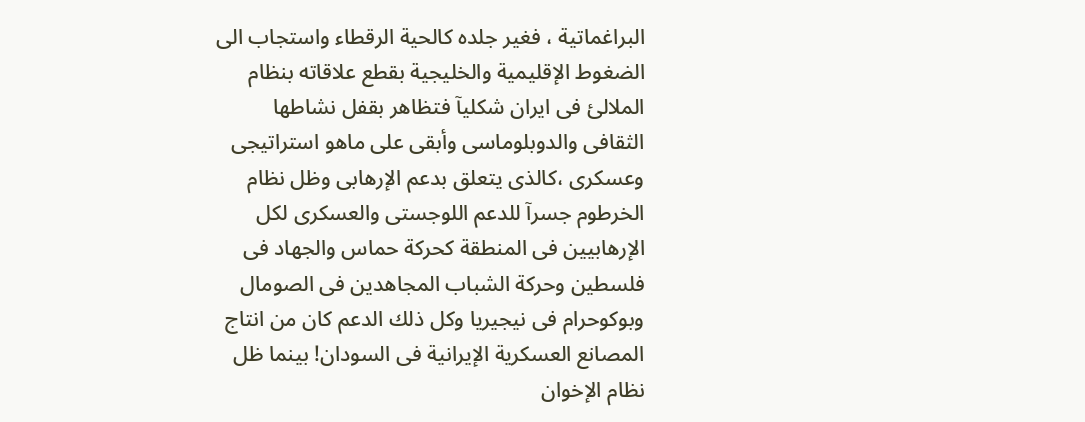البراغماتية ، فغير جلده كالحية الرقطاء واستجاب الى الضغوط الإقليمية والخليجية بقطع علاقاته بنظام الملالئ فى ايران شكليآ فتظاهر بقفل نشاطها الثقافى والدوبلوماسى وأبقى على ماهو استراتيجى وعسكرى ،كالذى يتعلق بدعم الإرهابى وظل نظام الخرطوم جسرآ للدعم اللوجستى والعسكرى لكل الإرهابيين فى المنطقة كحركة حماس والجهاد فى فلسطين وحركة الشباب المجاهدين فى الصومال وبوكوحرام فى نيجيريا وكل ذلك الدعم كان من انتاج المصانع العسكرية الإيرانية فى السودان! بينما ظل نظام الإخوان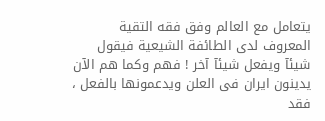يتعامل مع العالم وفق فقه التقية المعروف لدى الطائفة الشيعية فيقول شيئآ ويفعل شيئآ آخر ! فهم وكما هم الآن يدينون ايران فى العلن ويدعمونها بالفعل ، فقد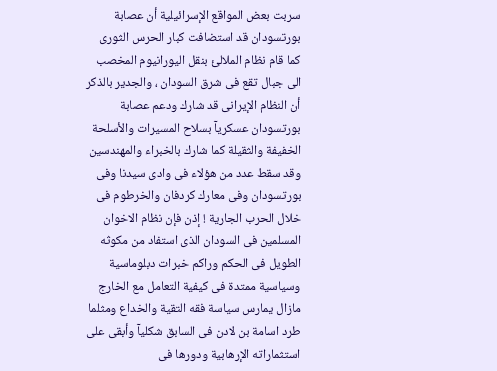سربت بعض المواقع الإسرائيلية أن عصابة بورتسودان قد استضافت كبار الحرس الثورى كما قام نظام الملالئ بنقل اليورانيوم المخصب الى جبال تقع فى شرق السودان ، والجدير بالذكر أن النظام الإيرانى قد شارك ودعم عصابة بورتسودان عسكريآ بسلاح المسيرات والأسلحة الخفيفة والثقيلة كما شارك بالخبراء والمهندسين وقد سقط عدد من هؤلاء فى وادى سيدنا وفى بورتسودان وفى معارك كردفان والخرطوم فى خلال الحرب الجارية ! إذن فإن نظام الاخوان المسلمين فى السودان الذى استفاد من مكوثه الطويل فى الحكم وراكم خبرات دبلوماسية وسياسية ممتدة فى كيفية التعامل مع الخارج مازال يمارس سياسة فقه التقية والخداع ومثلما طرد اسامة بن لادن فى السابق شكليآ وأبقى على استثماراته الإرهابية ودورها فى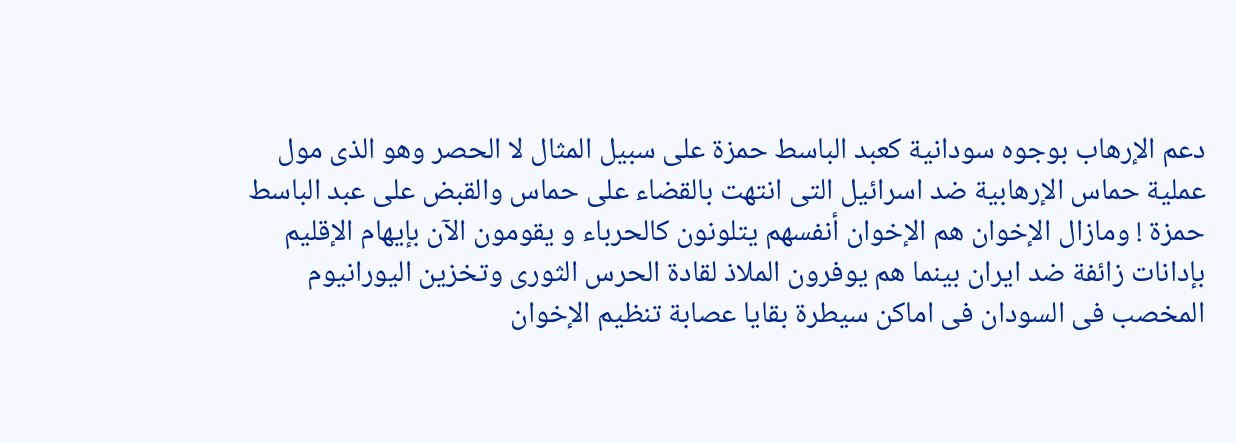دعم الإرهاب بوجوه سودانية كعبد الباسط حمزة على سبيل المثال لا الحصر وهو الذى مول عملية حماس الإرهابية ضد اسرائيل التى انتهت بالقضاء على حماس والقبض على عبد الباسط حمزة ! ومازال الإخوان هم الإخوان أنفسهم يتلونون كالحرباء و يقومون الآن بإيهام الإقليم بإدانات زائفة ضد ايران بينما هم يوفرون الملاذ لقادة الحرس الثورى وتخزين اليورانيوم المخصب فى السودان فى اماكن سيطرة بقايا عصابة تنظيم الإخوان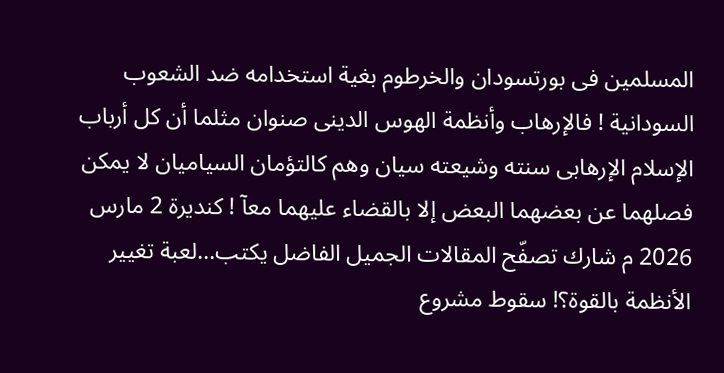المسلمين فى بورتسودان والخرطوم بغية استخدامه ضد الشعوب السودانية ! فالإرهاب وأنظمة الهوس الدينى صنوان مثلما أن كل أرباب الإسلام الإرهابى سنته وشيعته سيان وهم كالتؤمان السياميان لا يمكن فصلهما عن بعضهما البعض إلا بالقضاء عليهما معآ ! كنديرة 2 مارس 2026 م شارك تصفّح المقالات الجميل الفاضل يكتب…لعبة تغيير الأنظمة بالقوة؟! سقوط مشروع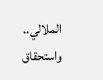الملالي.. واستحقاق